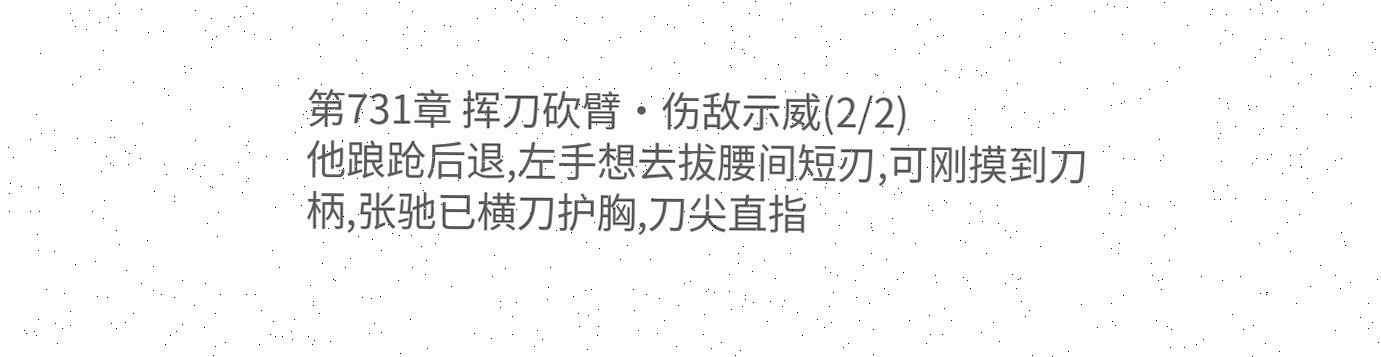第731章 挥刀砍臂·伤敌示威(2/2)
他踉跄后退,左手想去拔腰间短刃,可刚摸到刀柄,张驰已横刀护胸,刀尖直指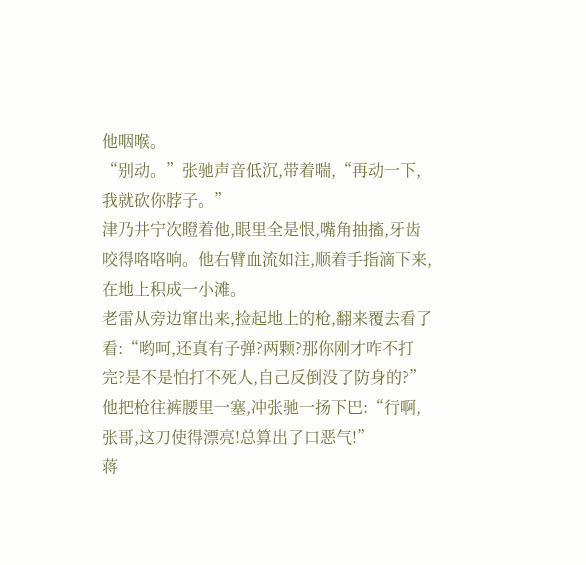他咽喉。
“别动。”张驰声音低沉,带着喘,“再动一下,我就砍你脖子。”
津乃井宁次瞪着他,眼里全是恨,嘴角抽搐,牙齿咬得咯咯响。他右臂血流如注,顺着手指滴下来,在地上积成一小滩。
老雷从旁边窜出来,捡起地上的枪,翻来覆去看了看:“哟呵,还真有子弹?两颗?那你刚才咋不打完?是不是怕打不死人,自己反倒没了防身的?”
他把枪往裤腰里一塞,冲张驰一扬下巴:“行啊,张哥,这刀使得漂亮!总算出了口恶气!”
蒋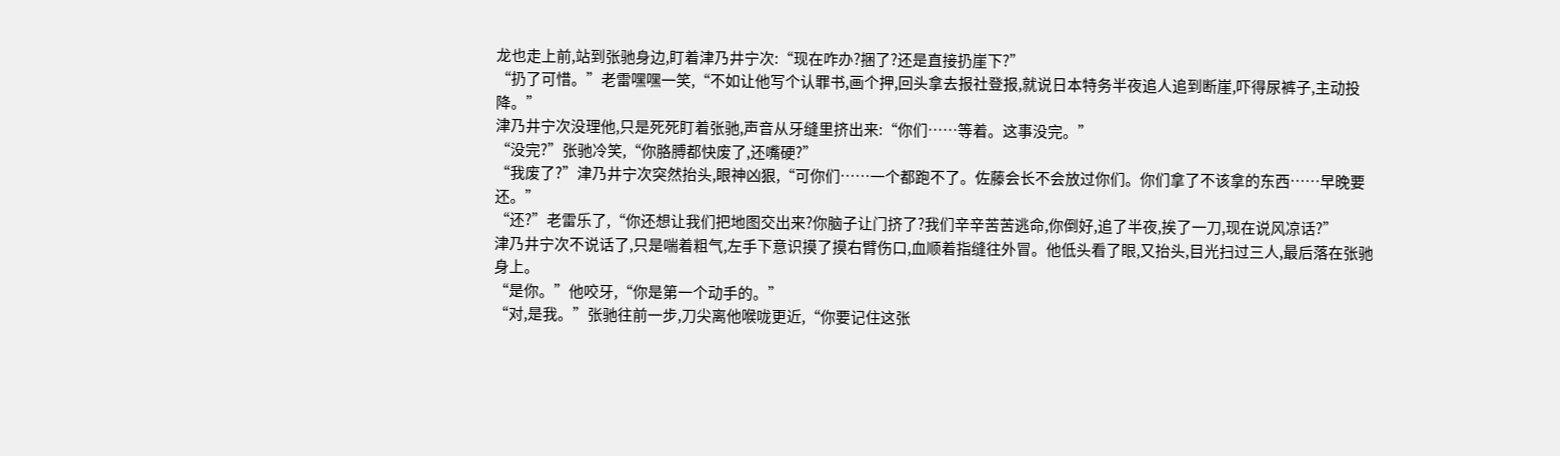龙也走上前,站到张驰身边,盯着津乃井宁次:“现在咋办?捆了?还是直接扔崖下?”
“扔了可惜。”老雷嘿嘿一笑,“不如让他写个认罪书,画个押,回头拿去报社登报,就说日本特务半夜追人追到断崖,吓得尿裤子,主动投降。”
津乃井宁次没理他,只是死死盯着张驰,声音从牙缝里挤出来:“你们……等着。这事没完。”
“没完?”张驰冷笑,“你胳膊都快废了,还嘴硬?”
“我废了?”津乃井宁次突然抬头,眼神凶狠,“可你们……一个都跑不了。佐藤会长不会放过你们。你们拿了不该拿的东西……早晚要还。”
“还?”老雷乐了,“你还想让我们把地图交出来?你脑子让门挤了?我们辛辛苦苦逃命,你倒好,追了半夜,挨了一刀,现在说风凉话?”
津乃井宁次不说话了,只是喘着粗气,左手下意识摸了摸右臂伤口,血顺着指缝往外冒。他低头看了眼,又抬头,目光扫过三人,最后落在张驰身上。
“是你。”他咬牙,“你是第一个动手的。”
“对,是我。”张驰往前一步,刀尖离他喉咙更近,“你要记住这张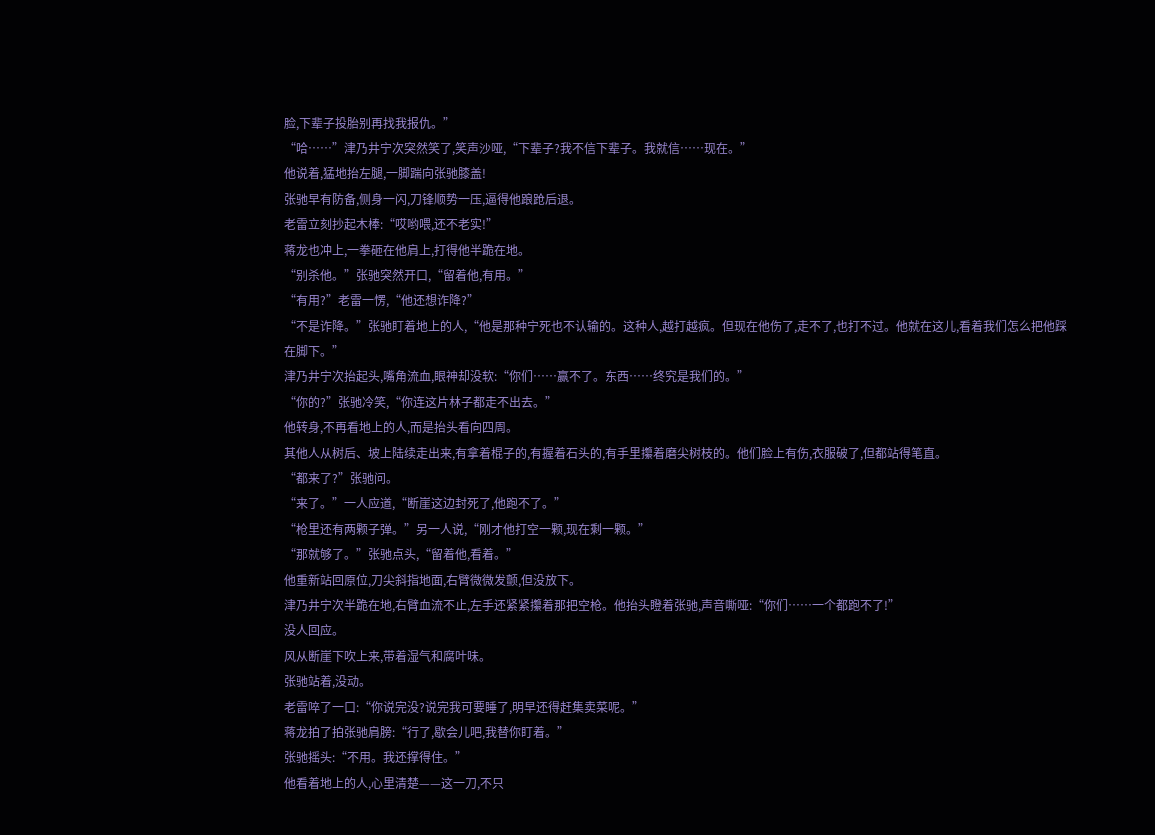脸,下辈子投胎别再找我报仇。”
“哈……”津乃井宁次突然笑了,笑声沙哑,“下辈子?我不信下辈子。我就信……现在。”
他说着,猛地抬左腿,一脚踹向张驰膝盖!
张驰早有防备,侧身一闪,刀锋顺势一压,逼得他踉跄后退。
老雷立刻抄起木棒:“哎哟喂,还不老实!”
蒋龙也冲上,一拳砸在他肩上,打得他半跪在地。
“别杀他。”张驰突然开口,“留着他,有用。”
“有用?”老雷一愣,“他还想诈降?”
“不是诈降。”张驰盯着地上的人,“他是那种宁死也不认输的。这种人,越打越疯。但现在他伤了,走不了,也打不过。他就在这儿,看着我们怎么把他踩在脚下。”
津乃井宁次抬起头,嘴角流血,眼神却没软:“你们……赢不了。东西……终究是我们的。”
“你的?”张驰冷笑,“你连这片林子都走不出去。”
他转身,不再看地上的人,而是抬头看向四周。
其他人从树后、坡上陆续走出来,有拿着棍子的,有握着石头的,有手里攥着磨尖树枝的。他们脸上有伤,衣服破了,但都站得笔直。
“都来了?”张驰问。
“来了。”一人应道,“断崖这边封死了,他跑不了。”
“枪里还有两颗子弹。”另一人说,“刚才他打空一颗,现在剩一颗。”
“那就够了。”张驰点头,“留着他,看着。”
他重新站回原位,刀尖斜指地面,右臂微微发颤,但没放下。
津乃井宁次半跪在地,右臂血流不止,左手还紧紧攥着那把空枪。他抬头瞪着张驰,声音嘶哑:“你们……一个都跑不了!”
没人回应。
风从断崖下吹上来,带着湿气和腐叶味。
张驰站着,没动。
老雷啐了一口:“你说完没?说完我可要睡了,明早还得赶集卖菜呢。”
蒋龙拍了拍张驰肩膀:“行了,歇会儿吧,我替你盯着。”
张驰摇头:“不用。我还撑得住。”
他看着地上的人,心里清楚——这一刀,不只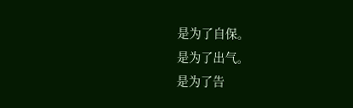是为了自保。
是为了出气。
是为了告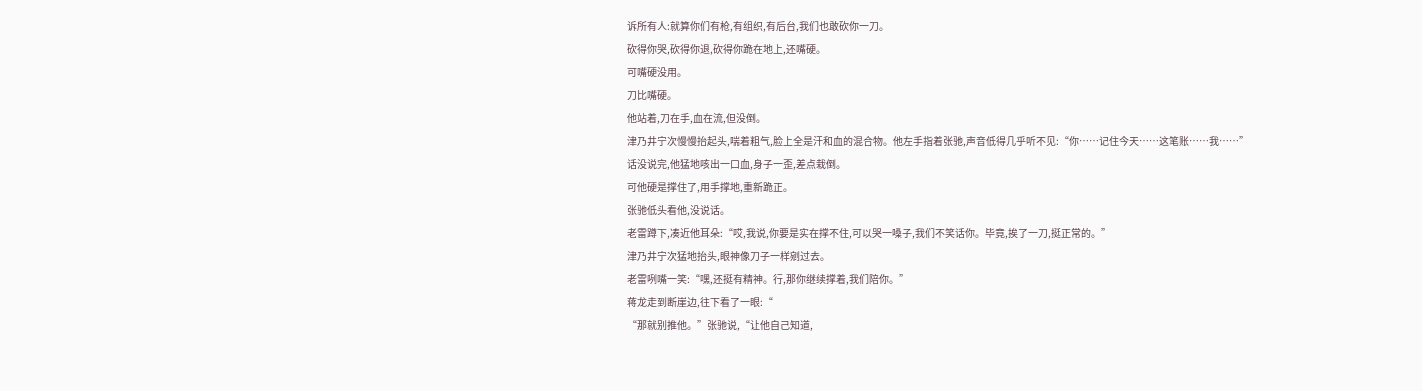诉所有人:就算你们有枪,有组织,有后台,我们也敢砍你一刀。
砍得你哭,砍得你退,砍得你跪在地上,还嘴硬。
可嘴硬没用。
刀比嘴硬。
他站着,刀在手,血在流,但没倒。
津乃井宁次慢慢抬起头,喘着粗气,脸上全是汗和血的混合物。他左手指着张驰,声音低得几乎听不见:“你……记住今天……这笔账……我……”
话没说完,他猛地咳出一口血,身子一歪,差点栽倒。
可他硬是撑住了,用手撑地,重新跪正。
张驰低头看他,没说话。
老雷蹲下,凑近他耳朵:“哎,我说,你要是实在撑不住,可以哭一嗓子,我们不笑话你。毕竟,挨了一刀,挺正常的。”
津乃井宁次猛地抬头,眼神像刀子一样剜过去。
老雷咧嘴一笑:“嘿,还挺有精神。行,那你继续撑着,我们陪你。”
蒋龙走到断崖边,往下看了一眼:“
“那就别推他。”张驰说,“让他自己知道,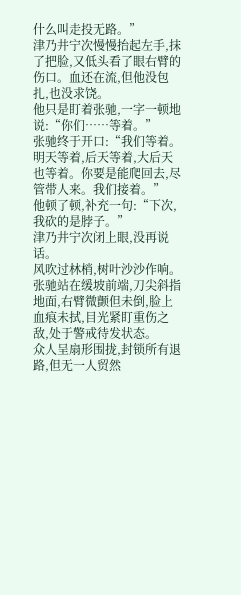什么叫走投无路。”
津乃井宁次慢慢抬起左手,抹了把脸,又低头看了眼右臂的伤口。血还在流,但他没包扎,也没求饶。
他只是盯着张驰,一字一顿地说:“你们……等着。”
张驰终于开口:“我们等着。明天等着,后天等着,大后天也等着。你要是能爬回去,尽管带人来。我们接着。”
他顿了顿,补充一句:“下次,我砍的是脖子。”
津乃井宁次闭上眼,没再说话。
风吹过林梢,树叶沙沙作响。
张驰站在缓坡前端,刀尖斜指地面,右臂微颤但未倒,脸上血痕未拭,目光紧盯重伤之敌,处于警戒待发状态。
众人呈扇形围拢,封锁所有退路,但无一人贸然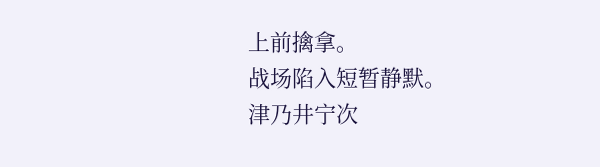上前擒拿。
战场陷入短暂静默。
津乃井宁次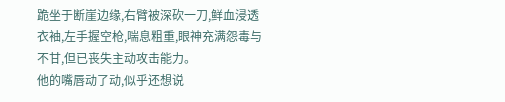跪坐于断崖边缘,右臂被深砍一刀,鲜血浸透衣袖,左手握空枪,喘息粗重,眼神充满怨毒与不甘,但已丧失主动攻击能力。
他的嘴唇动了动,似乎还想说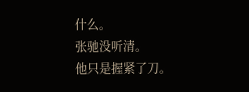什么。
张驰没听清。
他只是握紧了刀。